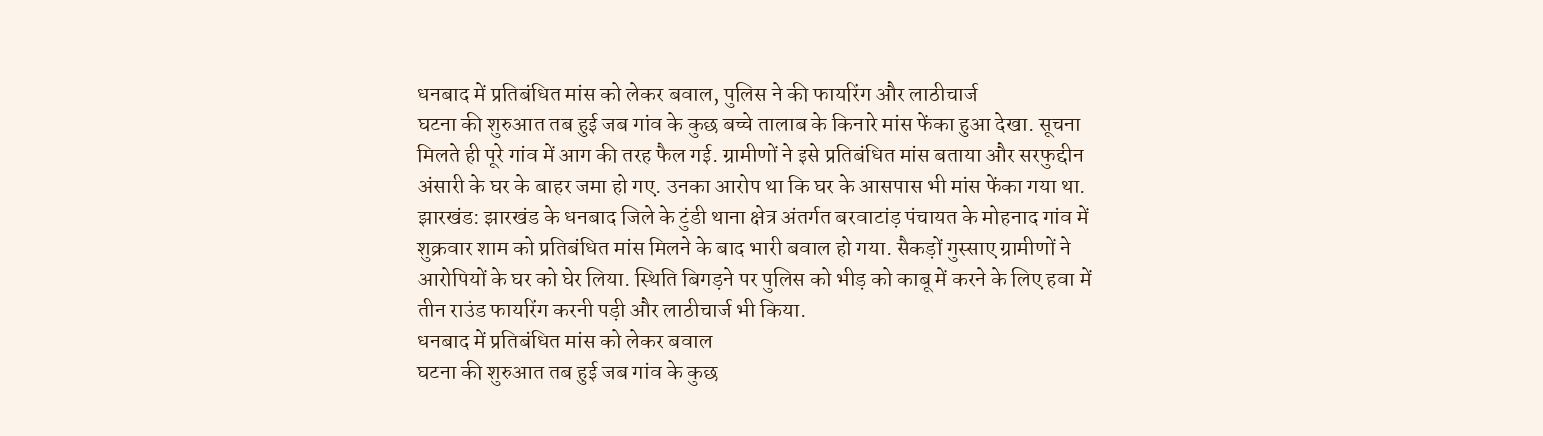धनबाद में प्रतिबंधित मांस को लेकर बवाल, पुलिस ने की फायरिंग और लाठीचार्ज
घटना की शुरुआत तब हुई जब गांव के कुछ बच्चे तालाब के किनारे मांस फेंका हुआ देखा. सूचना मिलते ही पूरे गांव में आग की तरह फैल गई. ग्रामीणों ने इसे प्रतिबंधित मांस बताया और सरफुद्दीन अंसारी के घर के बाहर जमा हो गए. उनका आरोप था कि घर के आसपास भी मांस फेंका गया था.
झारखंड: झारखंड के धनबाद जिले के टुंडी थाना क्षेत्र अंतर्गत बरवाटांड़ पंचायत के मोहनाद गांव में शुक्रवार शाम को प्रतिबंधित मांस मिलने के बाद भारी बवाल हो गया. सैकड़ों गुस्साए ग्रामीणों ने आरोपियों के घर को घेर लिया. स्थिति बिगड़ने पर पुलिस को भीड़ को काबू में करने के लिए हवा में तीन राउंड फायरिंग करनी पड़ी और लाठीचार्ज भी किया.
धनबाद में प्रतिबंधित मांस को लेकर बवाल
घटना की शुरुआत तब हुई जब गांव के कुछ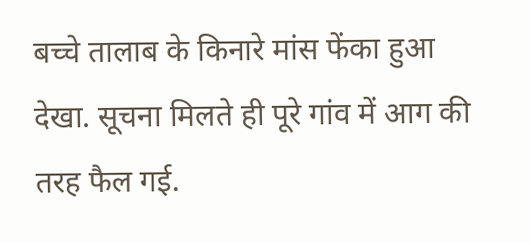बच्चे तालाब के किनारे मांस फेंका हुआ देखा. सूचना मिलते ही पूरे गांव में आग की तरह फैल गई.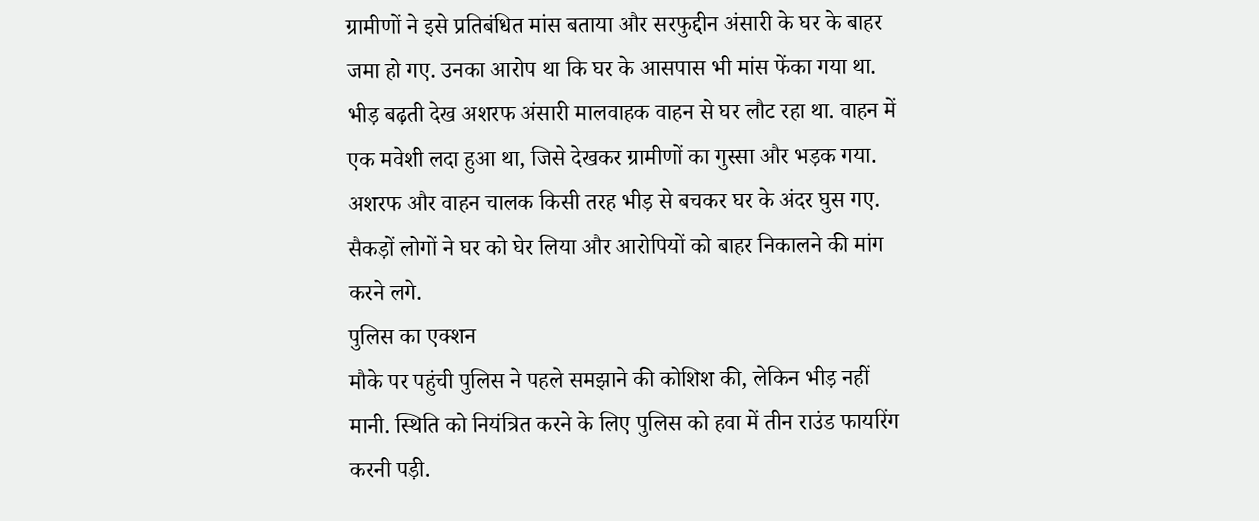ग्रामीणों ने इसे प्रतिबंधित मांस बताया और सरफुद्दीन अंसारी के घर के बाहर जमा हो गए. उनका आरोप था कि घर के आसपास भी मांस फेंका गया था. भीड़ बढ़ती देख अशरफ अंसारी मालवाहक वाहन से घर लौट रहा था. वाहन में एक मवेशी लदा हुआ था, जिसे देखकर ग्रामीणों का गुस्सा और भड़क गया.
अशरफ और वाहन चालक किसी तरह भीड़ से बचकर घर के अंदर घुस गए. सैकड़ों लोगों ने घर को घेर लिया और आरोपियों को बाहर निकालने की मांग करने लगे.
पुलिस का एक्शन
मौके पर पहुंची पुलिस ने पहले समझाने की कोशिश की, लेकिन भीड़ नहीं मानी. स्थिति को नियंत्रित करने के लिए पुलिस को हवा में तीन राउंड फायरिंग करनी पड़ी.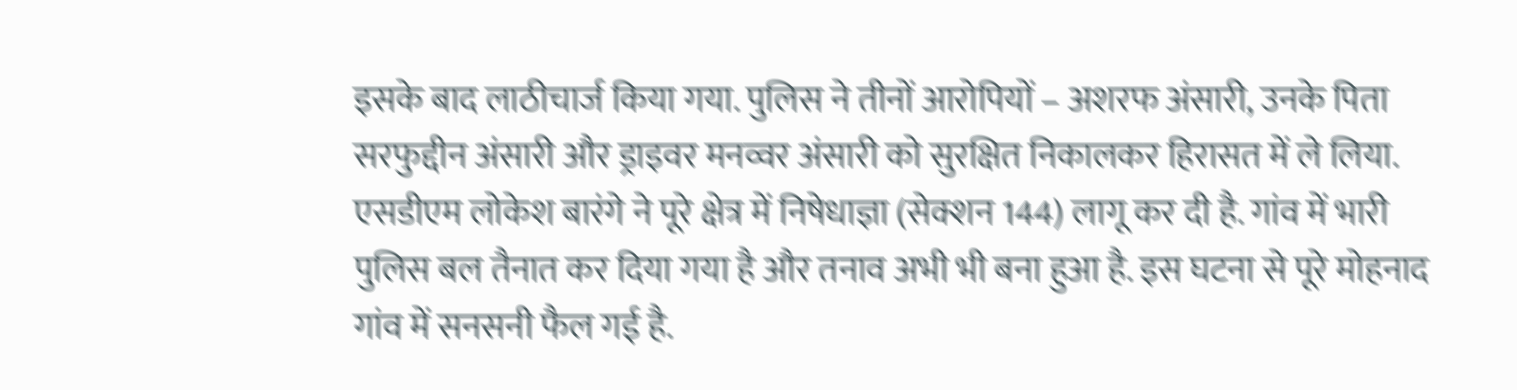इसके बाद लाठीचार्ज किया गया. पुलिस ने तीनों आरोपियों – अशरफ अंसारी, उनके पिता सरफुद्दीन अंसारी और ड्राइवर मनव्वर अंसारी को सुरक्षित निकालकर हिरासत में ले लिया.
एसडीएम लोकेश बारंगे ने पूरे क्षेत्र में निषेधाज्ञा (सेक्शन 144) लागू कर दी है. गांव में भारी पुलिस बल तैनात कर दिया गया है और तनाव अभी भी बना हुआ है. इस घटना से पूरे मोहनाद गांव में सनसनी फैल गई है.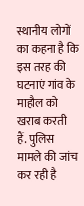स्थानीय लोगों का कहना है कि इस तरह की घटनाएं गांव के माहौल को खराब करती हैं. पुलिस मामले की जांच कर रही है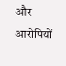और आरोपियों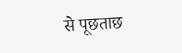से पूछताछ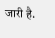जारी है.